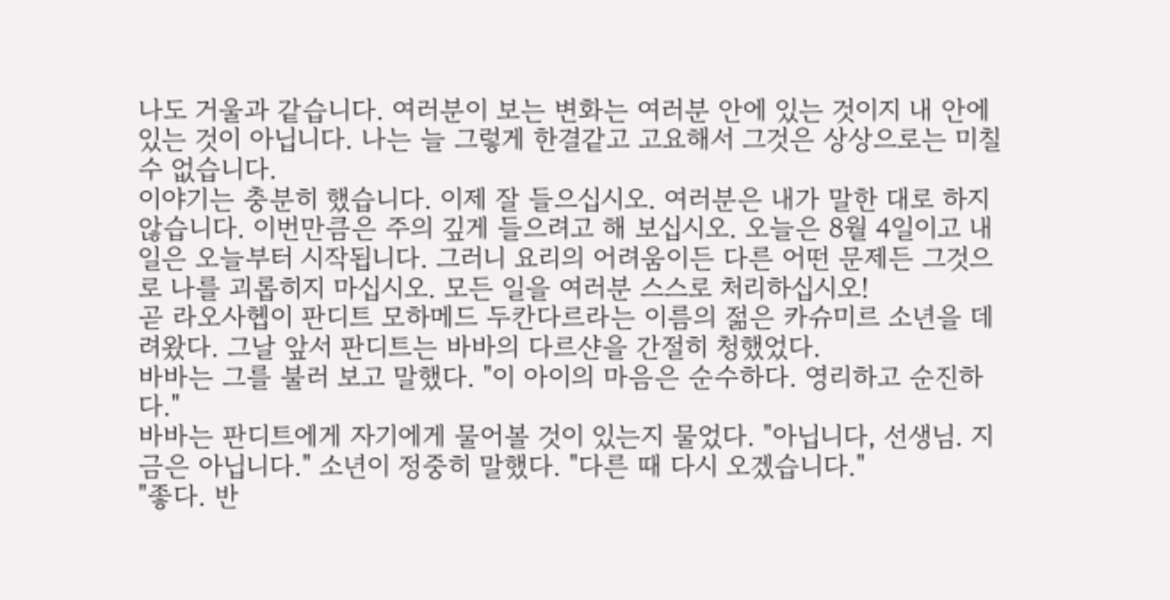나도 거울과 같습니다. 여러분이 보는 변화는 여러분 안에 있는 것이지 내 안에 있는 것이 아닙니다. 나는 늘 그렇게 한결같고 고요해서 그것은 상상으로는 미칠 수 없습니다.
이야기는 충분히 했습니다. 이제 잘 들으십시오. 여러분은 내가 말한 대로 하지 않습니다. 이번만큼은 주의 깊게 들으려고 해 보십시오. 오늘은 8월 4일이고 내 일은 오늘부터 시작됩니다. 그러니 요리의 어려움이든 다른 어떤 문제든 그것으로 나를 괴롭히지 마십시오. 모든 일을 여러분 스스로 처리하십시오!
곧 라오사헵이 판디트 모하메드 두칸다르라는 이름의 젊은 카슈미르 소년을 데려왔다. 그날 앞서 판디트는 바바의 다르샨을 간절히 청했었다.
바바는 그를 불러 보고 말했다. "이 아이의 마음은 순수하다. 영리하고 순진하다."
바바는 판디트에게 자기에게 물어볼 것이 있는지 물었다. "아닙니다, 선생님. 지금은 아닙니다." 소년이 정중히 말했다. "다른 때 다시 오겠습니다."
"좋다. 반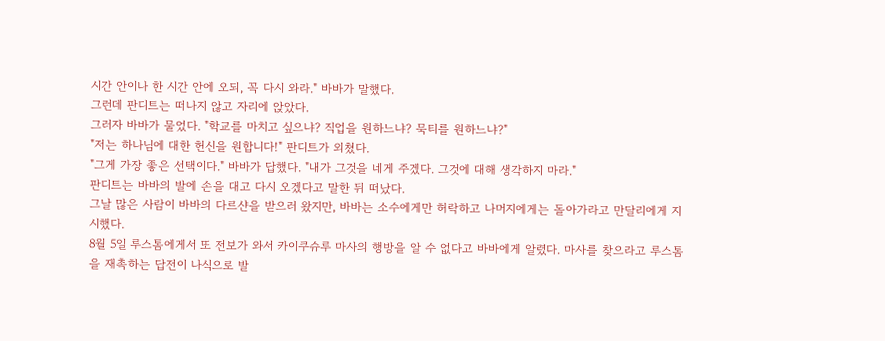시간 안이나 한 시간 안에 오되, 꼭 다시 와라." 바바가 말했다.
그런데 판디트는 떠나지 않고 자리에 앉았다.
그러자 바바가 물었다. "학교를 마치고 싶으냐? 직업을 원하느냐? 묵티를 원하느냐?"
"저는 하나님에 대한 헌신을 원합니다!" 판디트가 외쳤다.
"그게 가장 좋은 선택이다." 바바가 답했다. "내가 그것을 네게 주겠다. 그것에 대해 생각하지 마라."
판디트는 바바의 발에 손을 대고 다시 오겠다고 말한 뒤 떠났다.
그날 많은 사람이 바바의 다르샨을 받으러 왔지만, 바바는 소수에게만 허락하고 나머지에게는 돌아가라고 만달리에게 지시했다.
8월 5일 루스톰에게서 또 전보가 와서 카이쿠슈루 마사의 행방을 알 수 없다고 바바에게 알렸다. 마사를 찾으라고 루스톰을 재촉하는 답전이 나식으로 발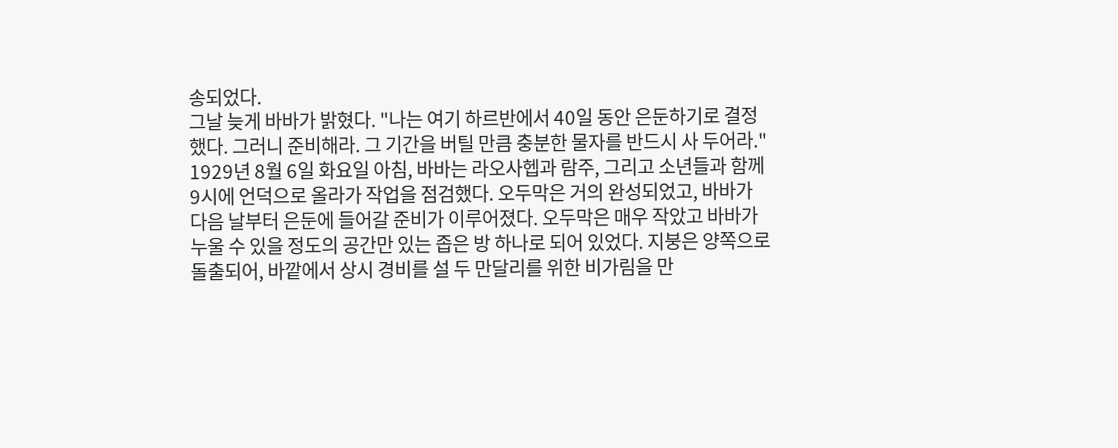송되었다.
그날 늦게 바바가 밝혔다. "나는 여기 하르반에서 40일 동안 은둔하기로 결정했다. 그러니 준비해라. 그 기간을 버틸 만큼 충분한 물자를 반드시 사 두어라."
1929년 8월 6일 화요일 아침, 바바는 라오사헵과 람주, 그리고 소년들과 함께 9시에 언덕으로 올라가 작업을 점검했다. 오두막은 거의 완성되었고, 바바가 다음 날부터 은둔에 들어갈 준비가 이루어졌다. 오두막은 매우 작았고 바바가 누울 수 있을 정도의 공간만 있는 좁은 방 하나로 되어 있었다. 지붕은 양쪽으로 돌출되어, 바깥에서 상시 경비를 설 두 만달리를 위한 비가림을 만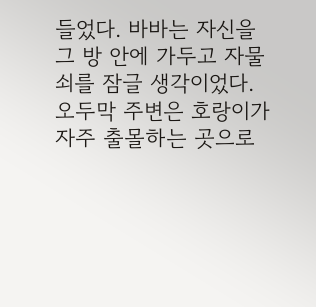들었다. 바바는 자신을 그 방 안에 가두고 자물쇠를 잠글 생각이었다.
오두막 주변은 호랑이가 자주 출몰하는 곳으로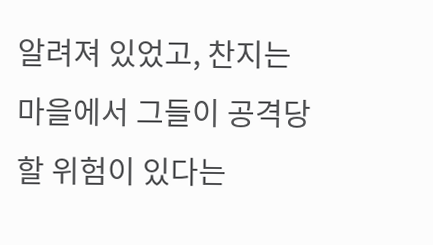알려져 있었고, 찬지는 마을에서 그들이 공격당할 위험이 있다는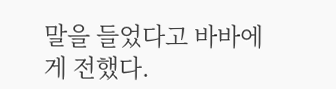말을 들었다고 바바에게 전했다.